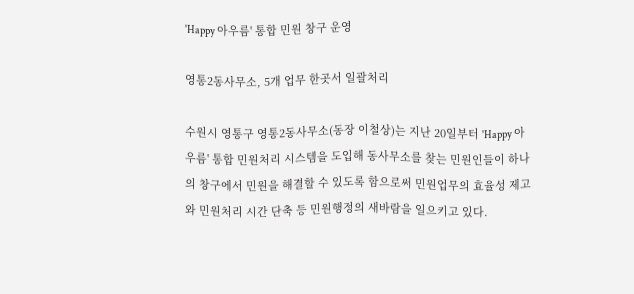'Happy 아우름' 통합 민원 창구 운영

영통2동사무소, 5개 업무 한곳서 일괄처리

수원시 영통구 영통2동사무소(동장 이철상)는 지난 20일부터 'Happy 아우름' 통합 민원처리 시스템을 도입해 동사무소를 찾는 민원인들이 하나의 창구에서 민원을 해결할 수 있도록 함으로써 민원업무의 효율성 제고와 민원처리 시간 단축 등 민원행정의 새바람을 일으키고 있다.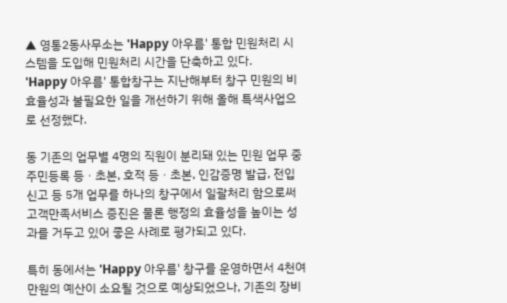▲ 영통2동사무소는 'Happy 아우름' 통합 민원처리 시스템을 도입해 민원처리 시간을 단축하고 있다.
'Happy 아우름' 통합창구는 지난해부터 창구 민원의 비효율성과 불필요한 일을 개선하기 위해 올해 특색사업으로 선정했다.

동 기존의 업무별 4명의 직원이 분리돼 있는 민원 업무 중 주민등록 등ㆍ초본, 호적 등ㆍ초본, 인감증명 발급, 전입신고 등 5개 업무를 하나의 창구에서 일괄처리 함으로써 고객만족서비스 증진은 물론 행정의 효율성을 높이는 성과를 거두고 있어 좋은 사례로 평가되고 있다.

특히 동에서는 'Happy 아우름' 창구를 운영하면서 4천여만원의 예산이 소요될 것으로 예상되었으나, 기존의 장비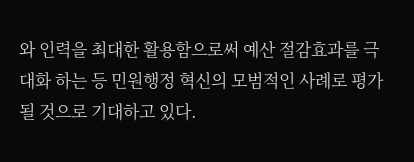와 인력을 최대한 활용함으로써 예산 절감효과를 극대화 하는 등 민원행정 혁신의 모범적인 사례로 평가될 것으로 기대하고 있다.